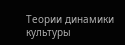Теории динамики культуры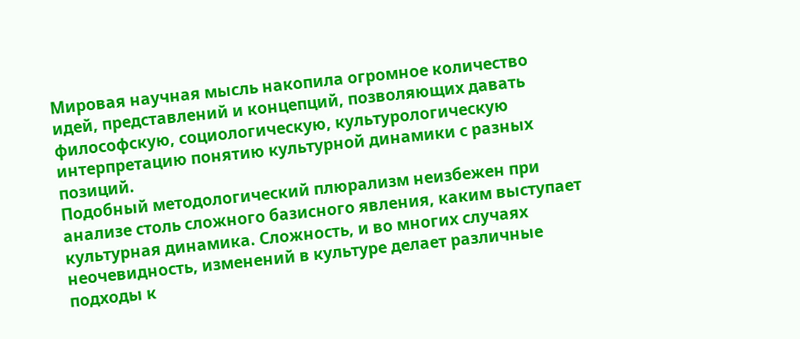Мировая научная мысль накопила огромное количество идей, представлений и концепций, позволяющих давать философскую, социологическую, культурологическую интерпретацию понятию культурной динамики с разных позиций.
Подобный методологический плюрализм неизбежен при анализе столь сложного базисного явления, каким выступает культурная динамика. Сложность, и во многих случаях неочевидность, изменений в культуре делает различные подходы к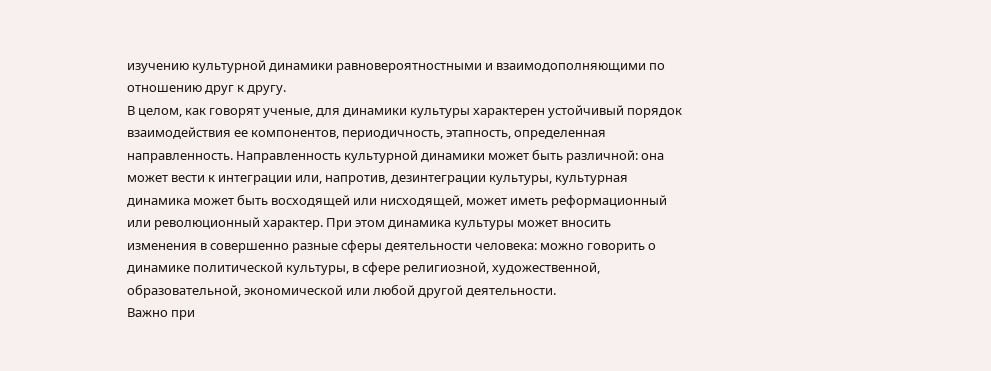изучению культурной динамики равновероятностными и взаимодополняющими по отношению друг к другу.
В целом, как говорят ученые, для динамики культуры характерен устойчивый порядок взаимодействия ее компонентов, периодичность, этапность, определенная направленность. Направленность культурной динамики может быть различной: она может вести к интеграции или, напротив, дезинтеграции культуры, культурная динамика может быть восходящей или нисходящей, может иметь реформационный или революционный характер. При этом динамика культуры может вносить изменения в совершенно разные сферы деятельности человека: можно говорить о динамике политической культуры, в сфере религиозной, художественной, образовательной, экономической или любой другой деятельности.
Важно при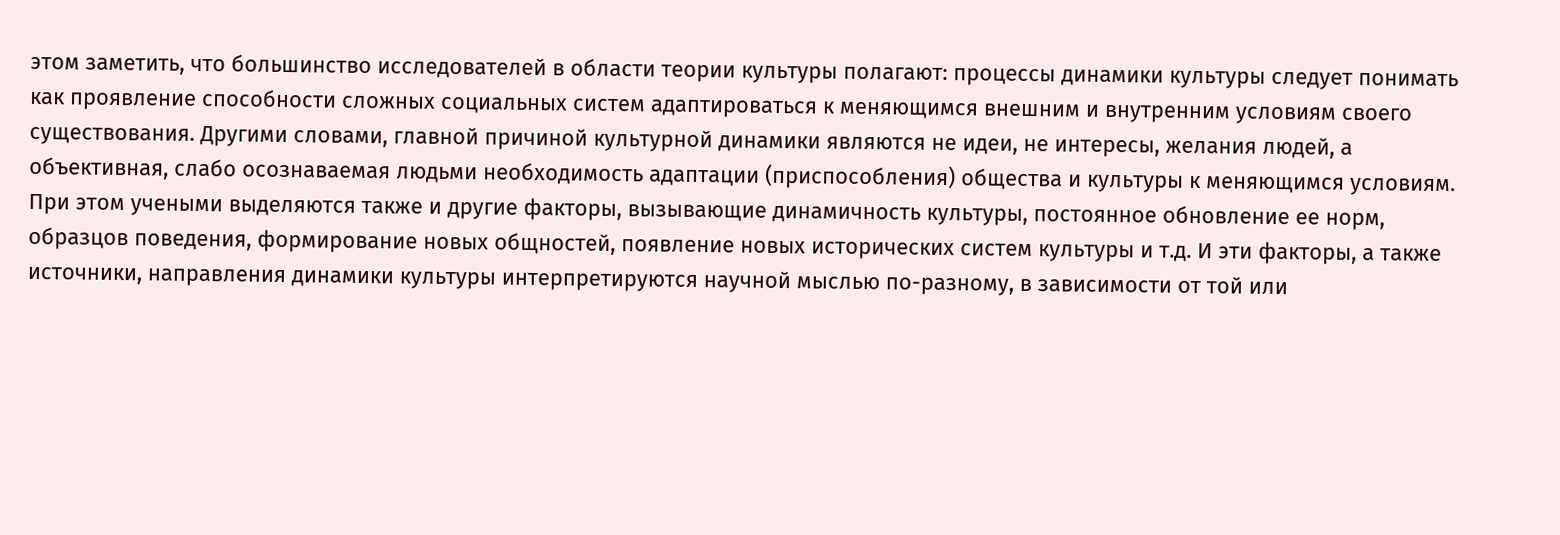этом заметить, что большинство исследователей в области теории культуры полагают: процессы динамики культуры следует понимать как проявление способности сложных социальных систем адаптироваться к меняющимся внешним и внутренним условиям своего существования. Другими словами, главной причиной культурной динамики являются не идеи, не интересы, желания людей, а объективная, слабо осознаваемая людьми необходимость адаптации (приспособления) общества и культуры к меняющимся условиям.
При этом учеными выделяются также и другие факторы, вызывающие динамичность культуры, постоянное обновление ее норм, образцов поведения, формирование новых общностей, появление новых исторических систем культуры и т.д. И эти факторы, а также источники, направления динамики культуры интерпретируются научной мыслью по-разному, в зависимости от той или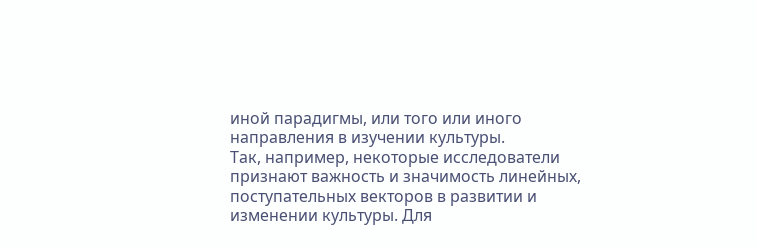иной парадигмы, или того или иного направления в изучении культуры.
Так, например, некоторые исследователи признают важность и значимость линейных, поступательных векторов в развитии и изменении культуры. Для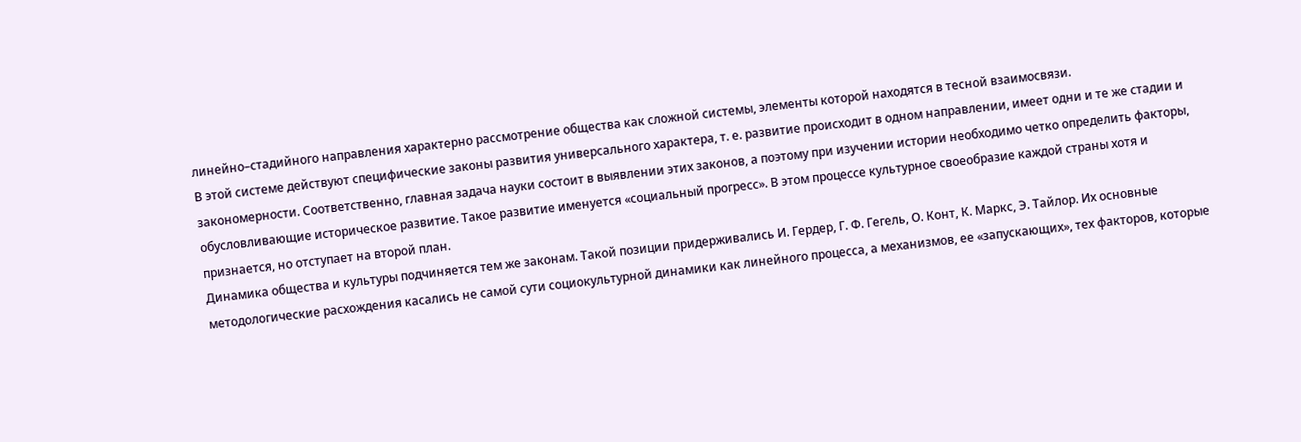линейно–стадийного направления характерно рассмотрение общества как сложной системы, элементы которой находятся в тесной взаимосвязи.
В этой системе действуют специфические законы развития универсального характера, т. е. развитие происходит в одном направлении, имеет одни и те же стадии и закономерности. Соответственно, главная задача науки состоит в выявлении этих законов, а поэтому при изучении истории необходимо четко определить факторы, обусловливающие историческое развитие. Такое развитие именуется «социальный прогресс». В этом процессе культурное своеобразие каждой страны хотя и признается, но отступает на второй план.
Динамика общества и культуры подчиняется тем же законам. Такой позиции придерживались И. Гердер, Г. Ф. Гегель, О. Конт, К. Маркс, Э. Тайлор. Их основные методологические расхождения касались не самой сути социокультурной динамики как линейного процесса, а механизмов, ее «запускающих», тех факторов, которые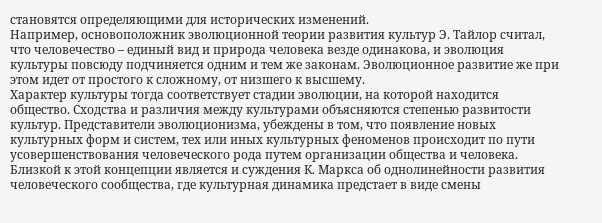становятся определяющими для исторических изменений.
Например, основоположник эволюционной теории развития культур Э. Тайлор считал, что человечество – единый вид и природа человека везде одинакова, и эволюция культуры повсюду подчиняется одним и тем же законам. Эволюционное развитие же при этом идет от простого к сложному, от низшего к высшему.
Характер культуры тогда соответствует стадии эволюции, на которой находится общество. Сходства и различия между культурами объясняются степенью развитости культур. Представители эволюционизма, убеждены в том, что появление новых культурных форм и систем, тех или иных культурных феноменов происходит по пути усовершенствования человеческого рода путем организации общества и человека.
Близкой к этой концепции является и суждения К. Маркса об однолинейности развития человеческого сообщества, где культурная динамика предстает в виде смены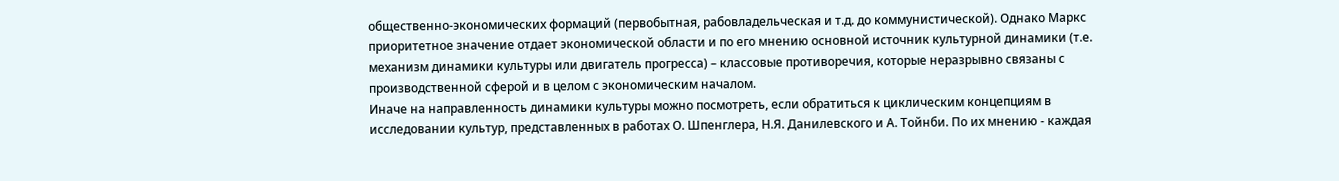общественно-экономических формаций (первобытная, рабовладельческая и т.д. до коммунистической). Однако Маркс приоритетное значение отдает экономической области и по его мнению основной источник культурной динамики (т.е. механизм динамики культуры или двигатель прогресса) – классовые противоречия, которые неразрывно связаны с производственной сферой и в целом с экономическим началом.
Иначе на направленность динамики культуры можно посмотреть, если обратиться к циклическим концепциям в исследовании культур, представленных в работах О. Шпенглера, Н.Я. Данилевского и А. Тойнби. По их мнению - каждая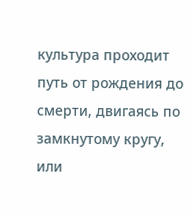культура проходит путь от рождения до смерти, двигаясь по замкнутому кругу, или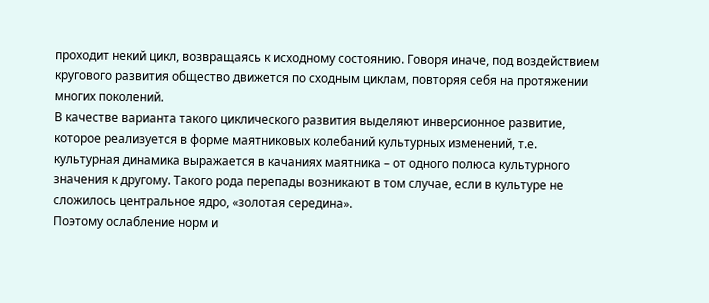проходит некий цикл, возвращаясь к исходному состоянию. Говоря иначе, под воздействием кругового развития общество движется по сходным циклам, повторяя себя на протяжении многих поколений.
В качестве варианта такого циклического развития выделяют инверсионное развитие, которое реализуется в форме маятниковых колебаний культурных изменений, т.е. культурная динамика выражается в качаниях маятника – от одного полюса культурного значения к другому. Такого рода перепады возникают в том случае, если в культуре не сложилось центральное ядро, «золотая середина».
Поэтому ослабление норм и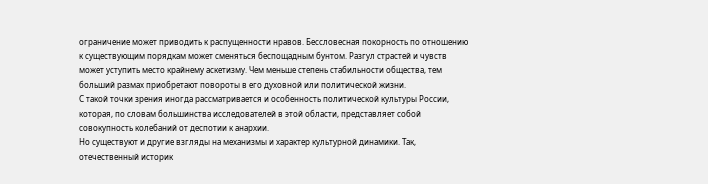ограничение может приводить к распущенности нравов. Бессловесная покорность по отношению к существующим порядкам может сменяться беспощадным бунтом. Разгул страстей и чувств может уступить место крайнему аскетизму. Чем меньше степень стабильности общества, тем больший размах приобретают повороты в его духовной или политической жизни.
С такой точки зрения иногда рассматривается и особенность политической культуры России, которая, по словам большинства исследователей в этой области, представляет собой совокупность колебаний от деспотии к анархии.
Но существуют и другие взгляды на механизмы и характер культурной динамики. Так, отечественный историк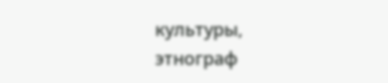культуры, этнограф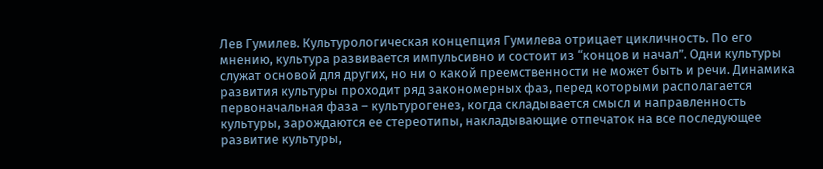Лев Гумилев. Культурологическая концепция Гумилева отрицает цикличность. По его мнению, культура развивается импульсивно и состоит из “концов и начал”. Одни культуры служат основой для других, но ни о какой преемственности не может быть и речи. Динамика развития культуры проходит ряд закономерных фаз, перед которыми располагается первоначальная фаза – культурогенез, когда складывается смысл и направленность культуры, зарождаются ее стереотипы, накладывающие отпечаток на все последующее развитие культуры,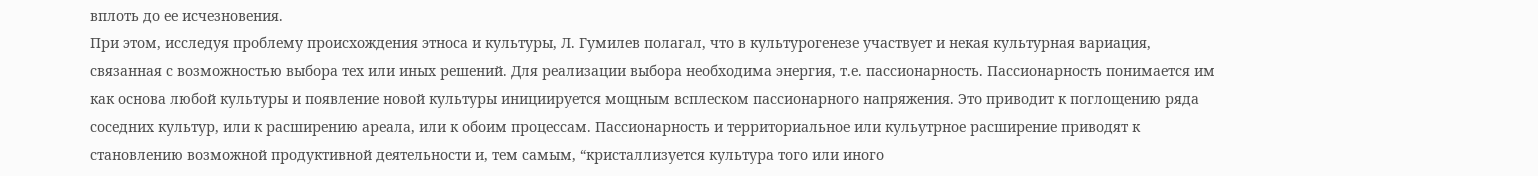вплоть до ее исчезновения.
При этом, исследуя проблему происхождения этноса и культуры, Л. Гумилев полагал, что в культурогенезе участвует и некая культурная вариация, связанная с возможностью выбора тех или иных решений. Для реализации выбора необходима энергия, т.е. пассионарность. Пассионарность понимается им как основа любой культуры и появление новой культуры инициируется мощным всплеском пассионарного напряжения. Это приводит к поглощению ряда соседних культур, или к расширению ареала, или к обоим процессам. Пассионарность и территориальное или кульутрное расширение приводят к становлению возможной продуктивной деятельности и, тем самым, “кристаллизуется культура того или иного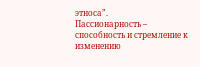этноса”.
Пассионарность – способность и стремление к изменению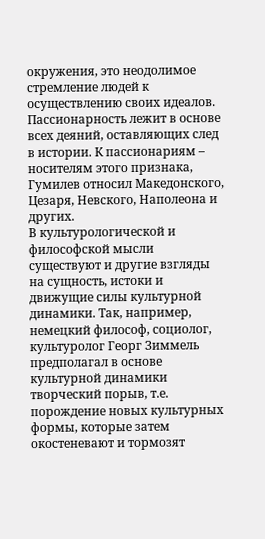окружения, это неодолимое стремление людей к осуществлению своих идеалов. Пассионарность лежит в основе всех деяний, оставляющих след в истории. К пассионариям – носителям этого признака, Гумилев относил Македонского, Цезаря, Невского, Наполеона и других.
В культурологической и философской мысли существуют и другие взгляды на сущность, истоки и движущие силы культурной динамики. Так, например, немецкий философ, социолог, культуролог Георг Зиммель предполагал в основе культурной динамики творческий порыв, т.е. порождение новых культурных формы, которые затем окостеневают и тормозят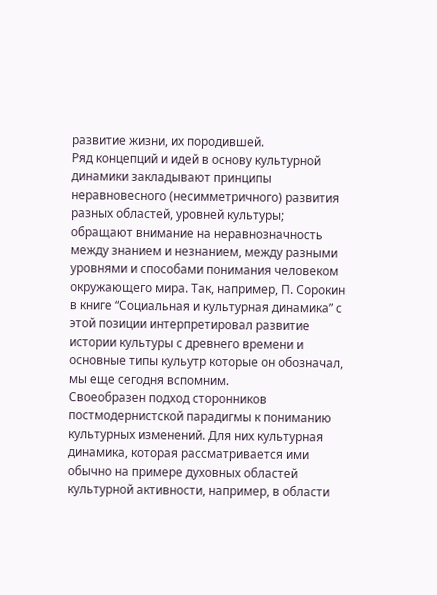развитие жизни, их породившей.
Ряд концепций и идей в основу культурной динамики закладывают принципы неравновесного (несимметричного) развития разных областей, уровней культуры; обращают внимание на неравнозначность между знанием и незнанием, между разными уровнями и способами понимания человеком окружающего мира. Так, например, П. Сорокин в книге “Социальная и культурная динамика” с этой позиции интерпретировал развитие истории культуры с древнего времени и основные типы кульутр которые он обозначал, мы еще сегодня вспомним.
Своеобразен подход сторонников постмодернистской парадигмы к пониманию культурных изменений. Для них культурная динамика, которая рассматривается ими обычно на примере духовных областей культурной активности, например, в области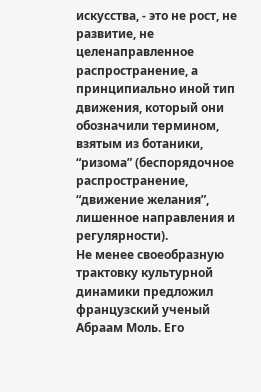искусства, - это не рост, не развитие, не целенаправленное распространение, а принципиально иной тип движения, который они обозначили термином, взятым из ботаники, “ризома” (беспорядочное распространение, “движение желания”, лишенное направления и регулярности).
Не менее своеобразную трактовку культурной динамики предложил французский ученый Абраам Моль. Его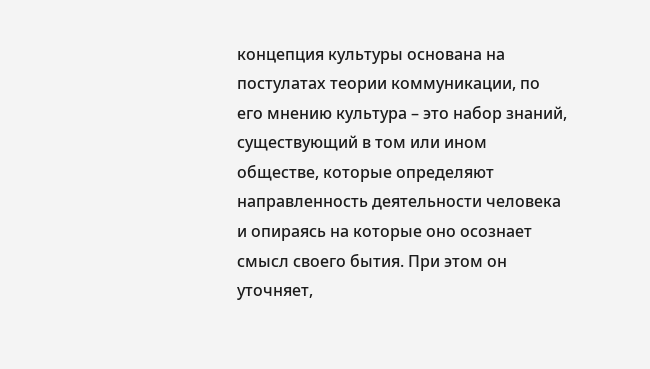концепция культуры основана на постулатах теории коммуникации, по его мнению культура – это набор знаний, существующий в том или ином обществе, которые определяют направленность деятельности человека и опираясь на которые оно осознает смысл своего бытия. При этом он уточняет,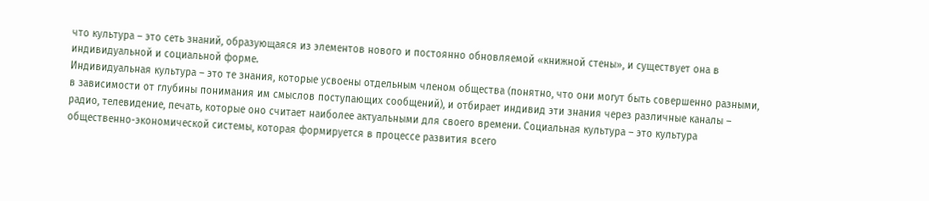что культура – это сеть знаний, образующаяся из элементов нового и постоянно обновляемой «книжной стены», и существует она в индивидуальной и социальной форме.
Индивидуальная культура – это те знания, которые усвоены отдельным членом общества (понятно, что они могут быть совершенно разными, в зависимости от глубины понимания им смыслов поступающих сообщений), и отбирает индивид эти знания через различные каналы – радио, телевидение, печать, которые оно считает наиболее актуальными для своего времени. Социальная культура – это культура общественно-экономической системы, которая формируется в процессе развития всего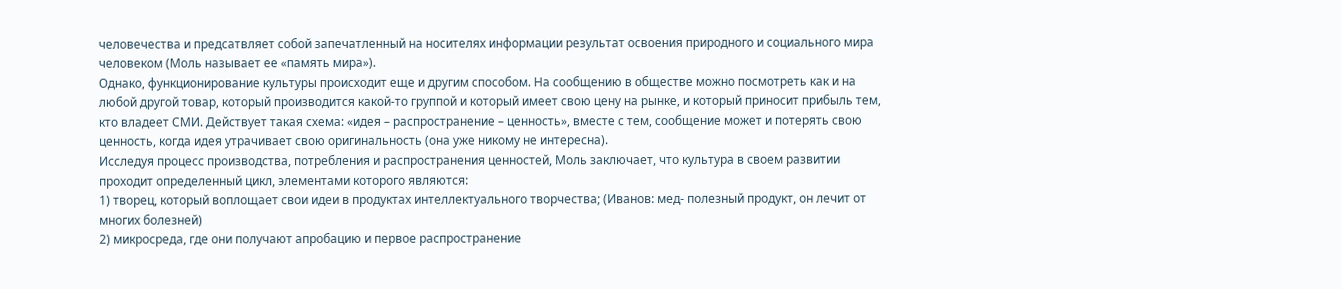человечества и предсатвляет собой запечатленный на носителях информации результат освоения природного и социального мира человеком (Моль называет ее «память мира»).
Однако, функционирование культуры происходит еще и другим способом. На сообщению в обществе можно посмотреть как и на любой другой товар, который производится какой-то группой и который имеет свою цену на рынке, и который приносит прибыль тем, кто владеет СМИ. Действует такая схема: «идея – распространение – ценность», вместе с тем, сообщение может и потерять свою ценность, когда идея утрачивает свою оригинальность (она уже никому не интересна).
Исследуя процесс производства, потребления и распространения ценностей, Моль заключает, что культура в своем развитии проходит определенный цикл, элементами которого являются:
1) творец, который воплощает свои идеи в продуктах интеллектуального творчества; (Иванов: мед- полезный продукт, он лечит от многих болезней)
2) микросреда, где они получают апробацию и первое распространение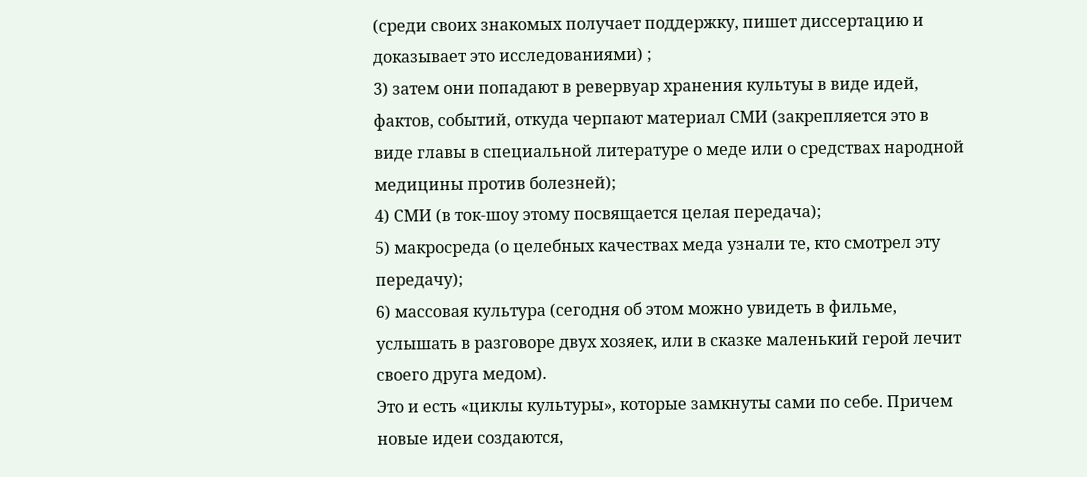(среди своих знакомых получает поддержку, пишет диссертацию и доказывает это исследованиями) ;
3) затем они попадают в ревервуар хранения культуы в виде идей, фактов, событий, откуда черпают материал СМИ (закрепляется это в виде главы в специальной литературе о меде или о средствах народной медицины против болезней);
4) СМИ (в ток-шоу этому посвящается целая передача);
5) макросреда (о целебных качествах меда узнали те, кто смотрел эту передачу);
6) массовая культура (сегодня об этом можно увидеть в фильме, услышать в разговоре двух хозяек, или в сказке маленький герой лечит своего друга медом).
Это и есть «циклы культуры», которые замкнуты сами по себе. Причем новые идеи создаются,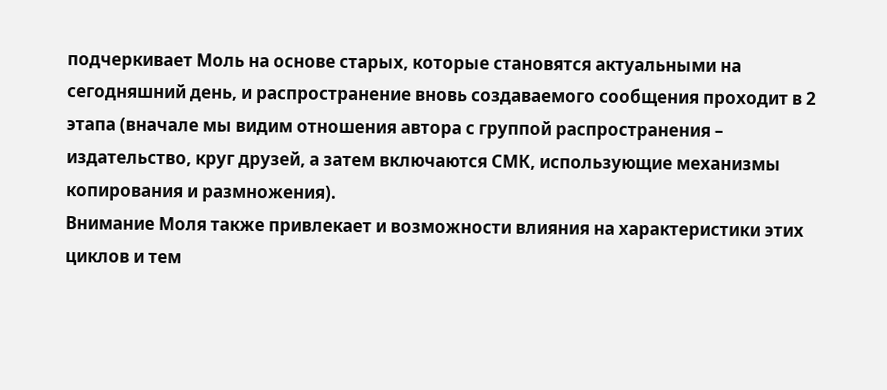подчеркивает Моль на основе старых, которые становятся актуальными на сегодняшний день, и распространение вновь создаваемого сообщения проходит в 2 этапа (вначале мы видим отношения автора с группой распространения – издательство, круг друзей, а затем включаются СМК, использующие механизмы копирования и размножения).
Внимание Моля также привлекает и возможности влияния на характеристики этих циклов и тем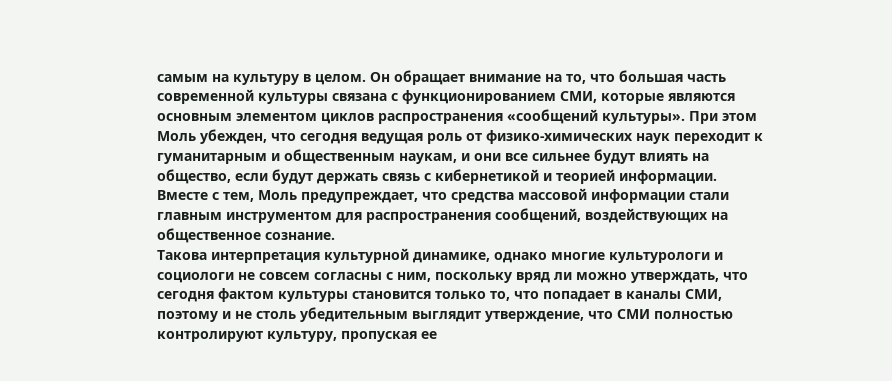самым на культуру в целом. Он обращает внимание на то, что большая часть современной культуры связана с функционированием СМИ, которые являются основным элементом циклов распространения «сообщений культуры». При этом Моль убежден, что сегодня ведущая роль от физико-химических наук переходит к гуманитарным и общественным наукам, и они все сильнее будут влиять на общество, если будут держать связь с кибернетикой и теорией информации. Вместе с тем, Моль предупреждает, что средства массовой информации стали главным инструментом для распространения сообщений, воздействующих на общественное сознание.
Такова интерпретация культурной динамике, однако многие культурологи и социологи не совсем согласны с ним, поскольку вряд ли можно утверждать, что сегодня фактом культуры становится только то, что попадает в каналы СМИ, поэтому и не столь убедительным выглядит утверждение, что СМИ полностью контролируют культуру, пропуская ее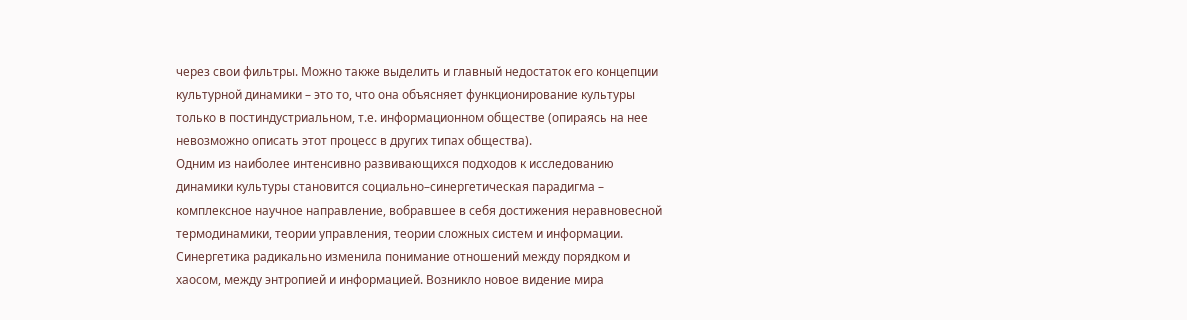через свои фильтры. Можно также выделить и главный недостаток его концепции культурной динамики – это то, что она объясняет функционирование культуры только в постиндустриальном, т.е. информационном обществе (опираясь на нее невозможно описать этот процесс в других типах общества).
Одним из наиболее интенсивно развивающихся подходов к исследованию динамики культуры становится социально–синергетическая парадигма – комплексное научное направление, вобравшее в себя достижения неравновесной термодинамики, теории управления, теории сложных систем и информации. Синергетика радикально изменила понимание отношений между порядком и хаосом, между энтропией и информацией. Возникло новое видение мира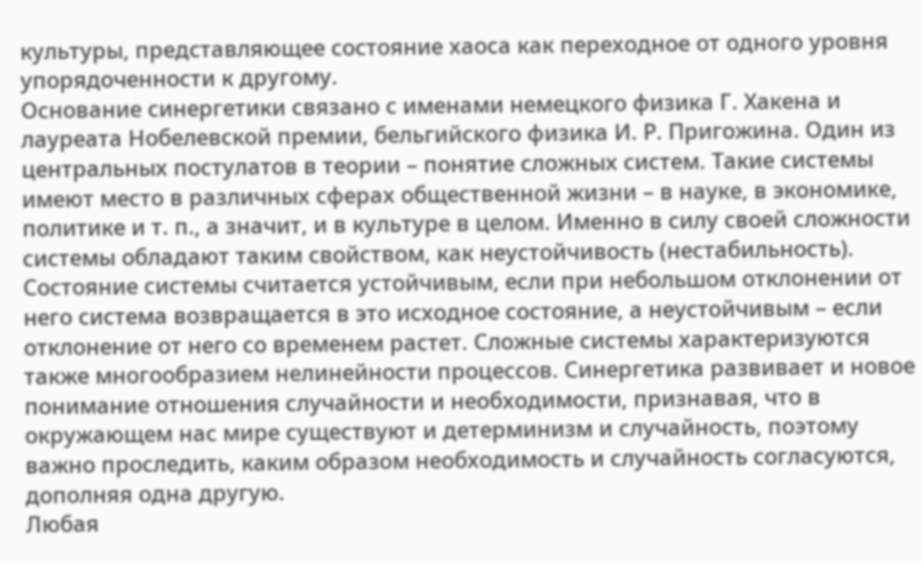культуры, представляющее состояние хаоса как переходное от одного уровня упорядоченности к другому.
Основание синергетики связано с именами немецкого физика Г. Хакена и лауреата Нобелевской премии, бельгийского физика И. Р. Пригожина. Один из центральных постулатов в теории – понятие сложных систем. Такие системы имеют место в различных сферах общественной жизни – в науке, в экономике, политике и т. п., а значит, и в культуре в целом. Именно в силу своей сложности системы обладают таким свойством, как неустойчивость (нестабильность). Состояние системы считается устойчивым, если при небольшом отклонении от него система возвращается в это исходное состояние, а неустойчивым – если отклонение от него со временем растет. Сложные системы характеризуются также многообразием нелинейности процессов. Синергетика развивает и новое понимание отношения случайности и необходимости, признавая, что в окружающем нас мире существуют и детерминизм и случайность, поэтому важно проследить, каким образом необходимость и случайность согласуются, дополняя одна другую.
Любая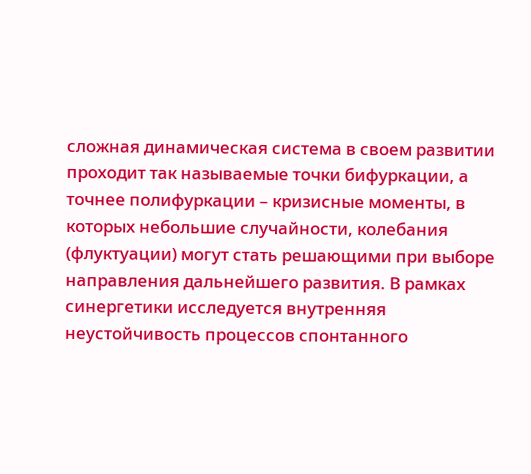сложная динамическая система в своем развитии проходит так называемые точки бифуркации, а точнее полифуркации – кризисные моменты, в которых небольшие случайности, колебания (флуктуации) могут стать решающими при выборе направления дальнейшего развития. В рамках синергетики исследуется внутренняя неустойчивость процессов спонтанного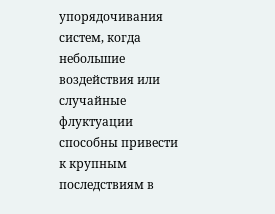упорядочивания систем, когда небольшие воздействия или случайные флуктуации способны привести к крупным последствиям в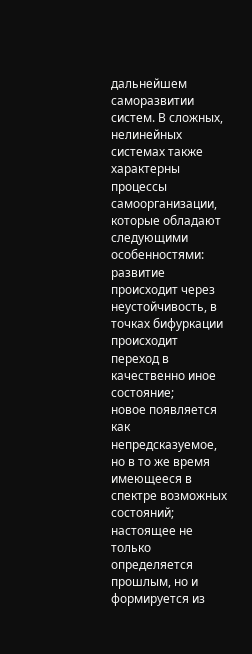дальнейшем саморазвитии систем. В сложных, нелинейных системах также характерны процессы самоорганизации, которые обладают следующими особенностями:
развитие происходит через неустойчивость, в точках бифуркации происходит переход в качественно иное состояние;
новое появляется как непредсказуемое, но в то же время имеющееся в спектре возможных состояний;
настоящее не только определяется прошлым, но и формируется из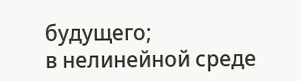будущего;
в нелинейной среде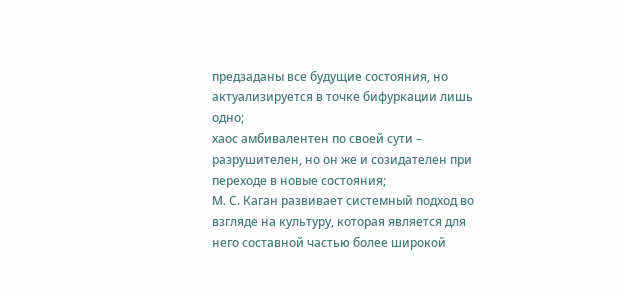предзаданы все будущие состояния, но актуализируется в точке бифуркации лишь одно;
хаос амбивалентен по своей сути – разрушителен, но он же и созидателен при переходе в новые состояния;
М. С. Каган развивает системный подход во взгляде на культуру, которая является для него составной частью более широкой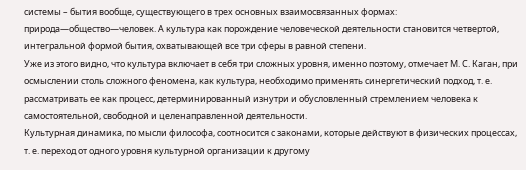системы – бытия вообще, существующего в трех основных взаимосвязанных формах: природа—общество—человек. А культура как порождение человеческой деятельности становится четвертой, интегральной формой бытия, охватывающей все три сферы в равной степени.
Уже из этого видно, что культура включает в себя три сложных уровня, именно поэтому, отмечает М. С. Каган, при осмыслении столь сложного феномена, как культура, необходимо применять синергетический подход, т. е. рассматривать ее как процесс, детерминированный изнутри и обусловленный стремлением человека к самостоятельной, свободной и целенаправленной деятельности.
Культурная динамика, по мысли философа, соотносится с законами, которые действуют в физических процессах, т. е. переход от одного уровня культурной организации к другому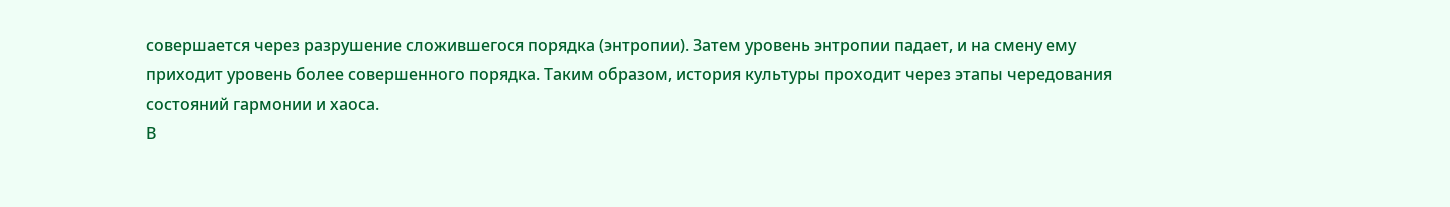совершается через разрушение сложившегося порядка (энтропии). Затем уровень энтропии падает, и на смену ему приходит уровень более совершенного порядка. Таким образом, история культуры проходит через этапы чередования состояний гармонии и хаоса.
В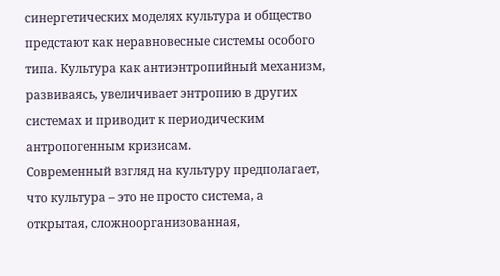синергетических моделях культура и общество предстают как неравновесные системы особого типа. Культура как антиэнтропийный механизм, развиваясь, увеличивает энтропию в других системах и приводит к периодическим антропогенным кризисам.
Современный взгляд на культуру предполагает, что культура – это не просто система, а открытая, сложноорганизованная,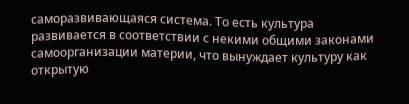саморазвивающаяся система. То есть культура развивается в соответствии с некими общими законами самоорганизации материи, что вынуждает культуру как открытую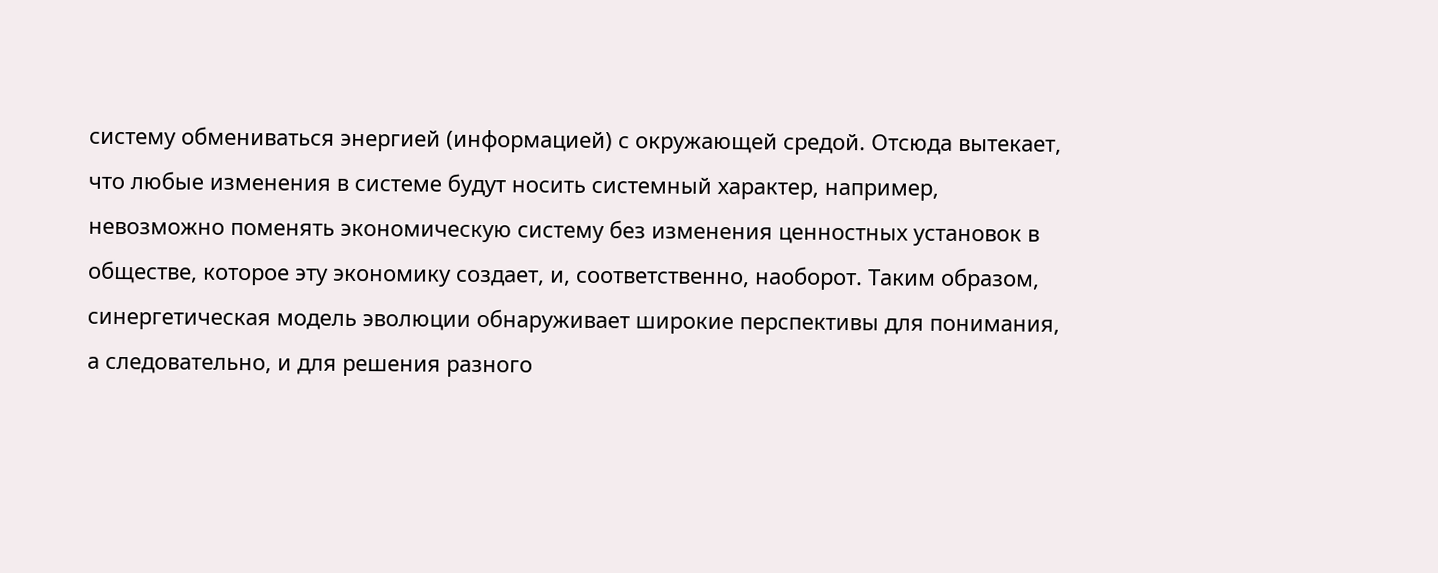систему обмениваться энергией (информацией) с окружающей средой. Отсюда вытекает, что любые изменения в системе будут носить системный характер, например, невозможно поменять экономическую систему без изменения ценностных установок в обществе, которое эту экономику создает, и, соответственно, наоборот. Таким образом, синергетическая модель эволюции обнаруживает широкие перспективы для понимания, а следовательно, и для решения разного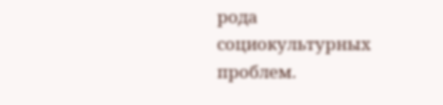рода социокультурных проблем.